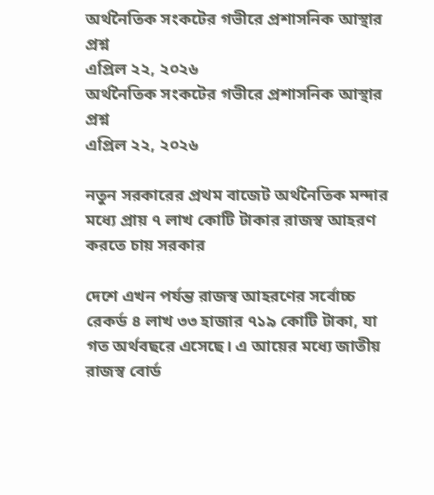অর্থনৈতিক সংকটের গভীরে প্রশাসনিক আস্থার প্রশ্ন
এপ্রিল ২২, ২০২৬
অর্থনৈতিক সংকটের গভীরে প্রশাসনিক আস্থার প্রশ্ন
এপ্রিল ২২, ২০২৬

নতুন সরকারের প্রথম বাজেট অর্থনৈতিক মন্দার মধ্যে প্রায় ৭ লাখ কোটি টাকার রাজস্ব আহরণ করতে চায় সরকার

দেশে এখন পর্যন্ত রাজস্ব আহরণের সর্বোচ্চ রেকর্ড ৪ লাখ ৩৩ হাজার ৭১৯ কোটি টাকা, যা গত অর্থবছরে এসেছে। এ আয়ের মধ্যে জাতীয় রাজস্ব বোর্ড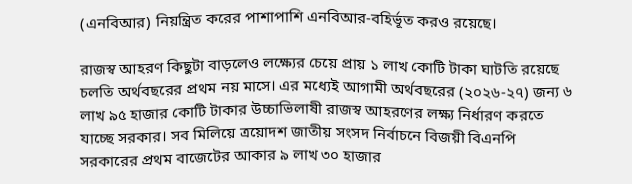(এনবিআর) নিয়ন্ত্রিত করের পাশাপাশি এনবিআর-বহির্ভূত করও রয়েছে।

রাজস্ব আহরণ কিছুটা বাড়লেও লক্ষ্যের চেয়ে প্রায় ১ লাখ কোটি টাকা ঘাটতি রয়েছে চলতি অর্থবছরের প্রথম নয় মাসে। এর মধ্যেই আগামী অর্থবছরের (২০২৬-২৭) জন্য ৬ লাখ ৯৫ হাজার কোটি টাকার উচ্চাভিলাষী রাজস্ব আহরণের লক্ষ্য নির্ধারণ করতে যাচ্ছে সরকার। সব মিলিয়ে ত্রয়োদশ জাতীয় সংসদ নির্বাচনে বিজয়ী বিএনপি সরকারের প্রথম বাজেটের আকার ৯ লাখ ৩০ হাজার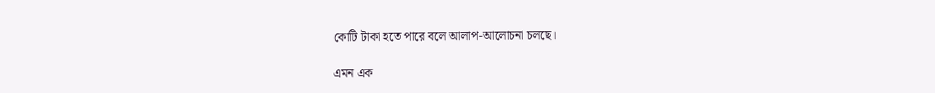কোটি টাকা হতে পারে বলে আলাপ-আলোচনা চলছে।

এমন এক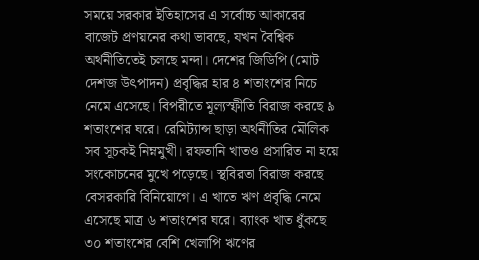সময়ে সরকার ইতিহাসের এ সর্বোচ্চ আকারের বাজেট প্রণয়নের কথা ভাবছে, যখন বৈশ্বিক অর্থনীতিতেই চলছে মন্দা। দেশের জিডিপি (মোট দেশজ উৎপাদন) প্রবৃদ্ধির হার ৪ শতাংশের নিচে নেমে এসেছে। বিপরীতে মূল্যস্ফীতি বিরাজ করছে ৯ শতাংশের ঘরে। রেমিট্যান্স ছাড়া অর্থনীতির মৌলিক সব সূচকই নিম্নমুখী। রফতানি খাতও প্রসারিত না হয়ে সংকোচনের মুখে পড়েছে। স্থবিরতা বিরাজ করছে বেসরকারি বিনিয়োগে। এ খাতে ঋণ প্রবৃদ্ধি নেমে এসেছে মাত্র ৬ শতাংশের ঘরে। ব্যাংক খাত ধুঁকছে ৩০ শতাংশের বেশি খেলাপি ঋণের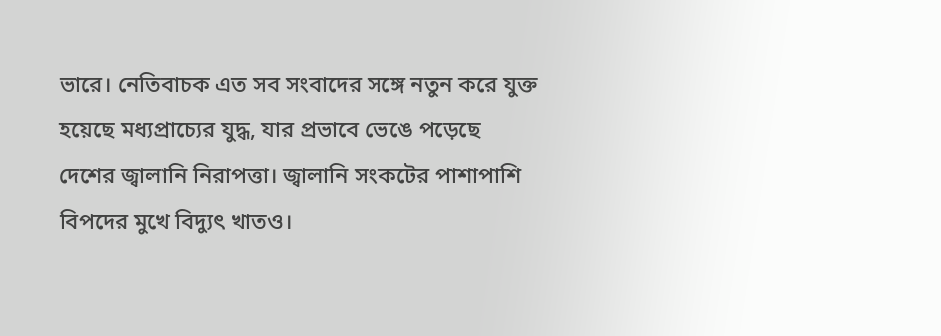ভারে। নেতিবাচক এত সব সংবাদের সঙ্গে নতুন করে যুক্ত হয়েছে মধ্যপ্রাচ্যের যুদ্ধ, যার প্রভাবে ভেঙে পড়েছে দেশের জ্বালানি নিরাপত্তা। জ্বালানি সংকটের পাশাপাশি বিপদের মুখে বিদ্যুৎ খাতও।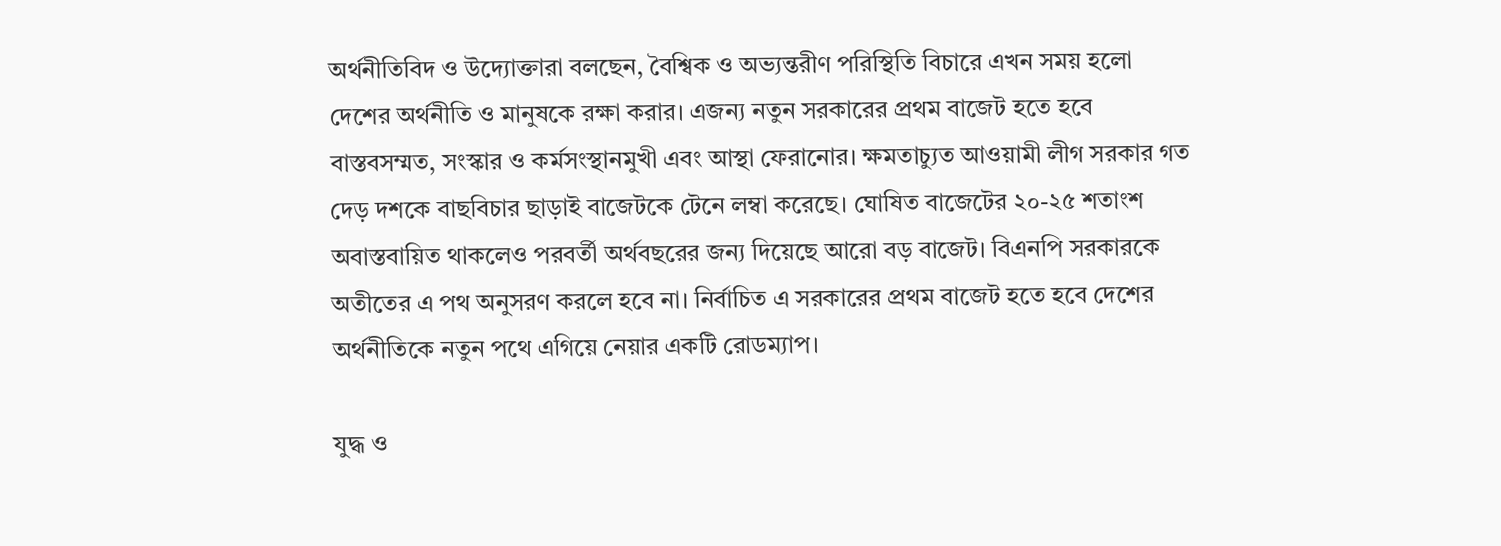অর্থনীতিবিদ ও উদ্যোক্তারা বলছেন, বৈশ্বিক ও অভ্যন্তরীণ পরিস্থিতি বিচারে এখন সময় হলো দেশের অর্থনীতি ও মানুষকে রক্ষা করার। এজন্য নতুন সরকারের প্রথম বাজেট হতে হবে বাস্তবসম্মত, সংস্কার ও কর্মসংস্থানমুখী এবং আস্থা ফেরানোর। ক্ষমতাচ্যুত আওয়ামী লীগ সরকার গত দেড় দশকে বাছবিচার ছাড়াই বাজেটকে টেনে লম্বা করেছে। ঘোষিত বাজেটের ২০-২৫ শতাংশ অবাস্তবায়িত থাকলেও পরবর্তী অর্থবছরের জন্য দিয়েছে আরো বড় বাজেট। বিএনপি সরকারকে অতীতের এ পথ অনুসরণ করলে হবে না। নির্বাচিত এ সরকারের প্রথম বাজেট হতে হবে দেশের অর্থনীতিকে নতুন পথে এগিয়ে নেয়ার একটি রোডম্যাপ।

যুদ্ধ ও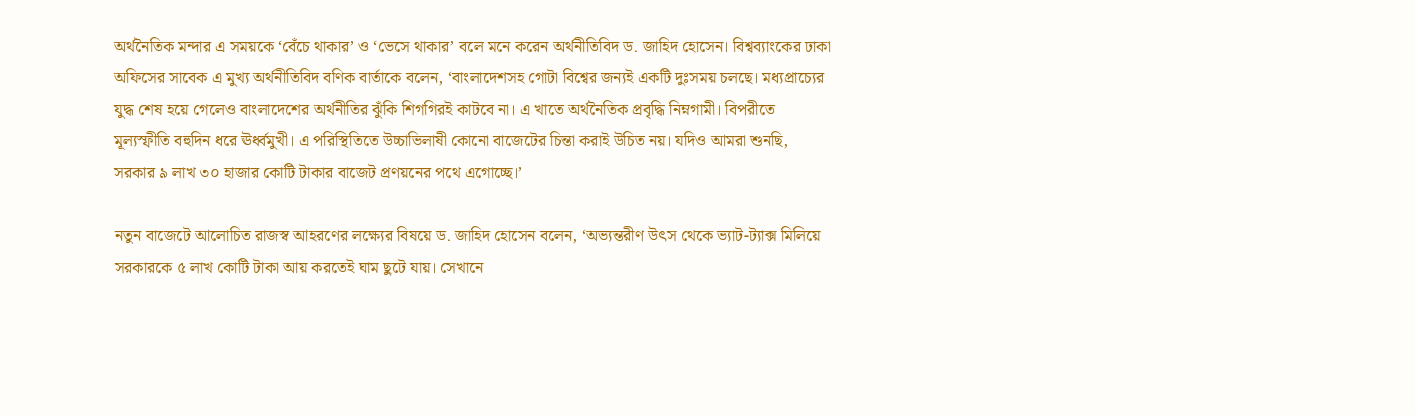অর্থনৈতিক মন্দার এ সময়কে ‘বেঁচে থাকার’ ও ‘ভেসে থাকার’ বলে মনে করেন অর্থনীতিবিদ ড. জাহিদ হোসেন। বিশ্বব্যাংকের ঢাকা অফিসের সাবেক এ মুখ্য অর্থনীতিবিদ বণিক বার্তাকে বলেন, ‘বাংলাদেশসহ গোটা বিশ্বের জন্যই একটি দুঃসময় চলছে। মধ্যপ্রাচ্যের যুদ্ধ শেষ হয়ে গেলেও বাংলাদেশের অর্থনীতির ঝুঁকি শিগগিরই কাটবে না। এ খাতে অর্থনৈতিক প্রবৃদ্ধি নিম্নগামী। বিপরীতে মূল্যস্ফীতি বহুদিন ধরে ঊর্ধ্বমুখী। এ পরিস্থিতিতে উচ্চাভিলাষী কোনো বাজেটের চিন্তা করাই উচিত নয়। যদিও আমরা শুনছি, সরকার ৯ লাখ ৩০ হাজার কোটি টাকার বাজেট প্রণয়নের পথে এগোচ্ছে।’

নতুন বাজেটে আলোচিত রাজস্ব আহরণের লক্ষ্যের বিষয়ে ড. জাহিদ হোসেন বলেন, ‘অভ্যন্তরীণ উৎস থেকে ভ্যাট-ট্যাক্স মিলিয়ে সরকারকে ৫ লাখ কোটি টাকা আয় করতেই ঘাম ছুটে যায়। সেখানে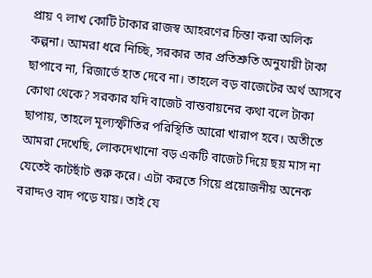প্রায় ৭ লাখ কোটি টাকার রাজস্ব আহরণের চিন্তা করা অলিক কল্পনা। আমরা ধরে নিচ্ছি, সরকার তার প্রতিশ্রুতি অনুযায়ী টাকা ছাপাবে না, রিজার্ভে হাত দেবে না। তাহলে বড় বাজেটের অর্থ আসবে কোথা থেকে? সরকার যদি বাজেট বাস্তবায়নের কথা বলে টাকা ছাপায়, তাহলে মূল্যস্ফীতির পরিস্থিতি আরো খারাপ হবে। অতীতে আমরা দেখেছি, লোকদেখানো বড় একটি বাজেট দিয়ে ছয় মাস না যেতেই কাটছাঁট শুরু করে। এটা করতে গিয়ে প্রয়োজনীয় অনেক বরাদ্দও বাদ পড়ে যায়। তাই যে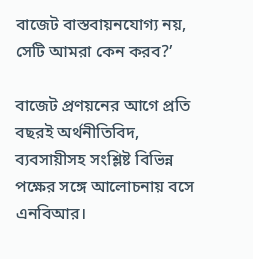বাজেট বাস্তবায়নযোগ্য নয়, সেটি আমরা কেন করব?’

বাজেট প্রণয়নের আগে প্রতি বছরই অর্থনীতিবিদ, ব্যবসায়ীসহ সংশ্লিষ্ট বিভিন্ন পক্ষের সঙ্গে আলোচনায় বসে এনবিআর।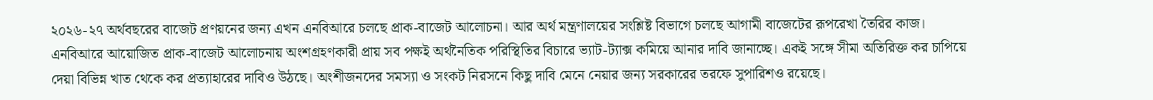২০২৬-২৭ অর্থবছরের বাজেট প্রণয়নের জন্য এখন এনবিআরে চলছে প্রাক-বাজেট আলোচনা। আর অর্থ মন্ত্রণালয়ের সংশ্লিষ্ট বিভাগে চলছে আগামী বাজেটের রূপরেখা তৈরির কাজ। এনবিআরে আয়োজিত প্রাক-বাজেট আলোচনায় অংশগ্রহণকারী প্রায় সব পক্ষই অর্থনৈতিক পরিস্থিতির বিচারে ভ্যাট-ট্যাক্স কমিয়ে আনার দাবি জানাচ্ছে। একই সঙ্গে সীমা অতিরিক্ত কর চাপিয়ে দেয়া বিভিন্ন খাত থেকে কর প্রত্যাহারের দাবিও উঠছে। অংশীজনদের সমস্যা ও সংকট নিরসনে কিছু দাবি মেনে নেয়ার জন্য সরকারের তরফে সুপারিশও রয়েছে।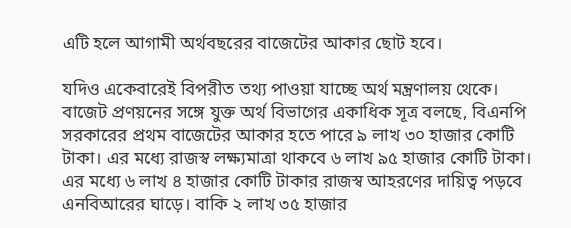এটি হলে আগামী অর্থবছরের বাজেটের আকার ছোট হবে।

যদিও একেবারেই বিপরীত তথ্য পাওয়া যাচ্ছে অর্থ মন্ত্রণালয় থেকে। বাজেট প্রণয়নের সঙ্গে যুক্ত অর্থ বিভাগের একাধিক সূত্র বলছে, বিএনপি সরকারের প্রথম বাজেটের আকার হতে পারে ৯ লাখ ৩০ হাজার কোটি টাকা। এর মধ্যে রাজস্ব লক্ষ্যমাত্রা থাকবে ৬ লাখ ৯৫ হাজার কোটি টাকা। এর মধ্যে ৬ লাখ ৪ হাজার কোটি টাকার রাজস্ব আহরণের দায়িত্ব পড়বে এনবিআরের ঘাড়ে। বাকি ২ লাখ ৩৫ হাজার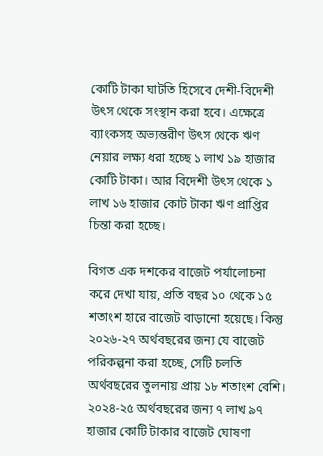কোটি টাকা ঘাটতি হিসেবে দেশী-বিদেশী উৎস থেকে সংস্থান করা হবে। এক্ষেত্রে ব্যাংকসহ অভ্যন্তরীণ উৎস থেকে ঋণ নেয়ার লক্ষ্য ধরা হচ্ছে ১ লাখ ১৯ হাজার কোটি টাকা। আর বিদেশী উৎস থেকে ১ লাখ ১৬ হাজার কোট টাকা ঋণ প্রাপ্তির চিন্তা করা হচ্ছে।

বিগত এক দশকের বাজেট পর্যালোচনা করে দেখা যায়, প্রতি বছর ১০ থেকে ১৫ শতাংশ হারে বাজেট বাড়ানো হয়েছে। কিন্তু ২০২৬-২৭ অর্থবছরের জন্য যে বাজেট পরিকল্পনা করা হচ্ছে, সেটি চলতি অর্থবছরের তুলনায় প্রায় ১৮ শতাংশ বেশি। ২০২৪-২৫ অর্থবছরের জন্য ৭ লাখ ৯৭ হাজার কোটি টাকার বাজেট ঘোষণা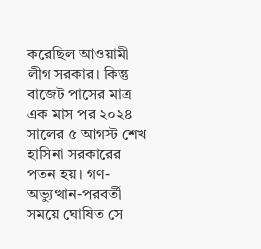করেছিল আওয়ামী লীগ সরকার। কিন্তু বাজেট পাসের মাত্র এক মাস পর ২০২৪ সালের ৫ আগস্ট শেখ হাসিনা সরকারের পতন হয়। গণ-অভ্যুত্থান-পরবর্তী সময়ে ঘোষিত সে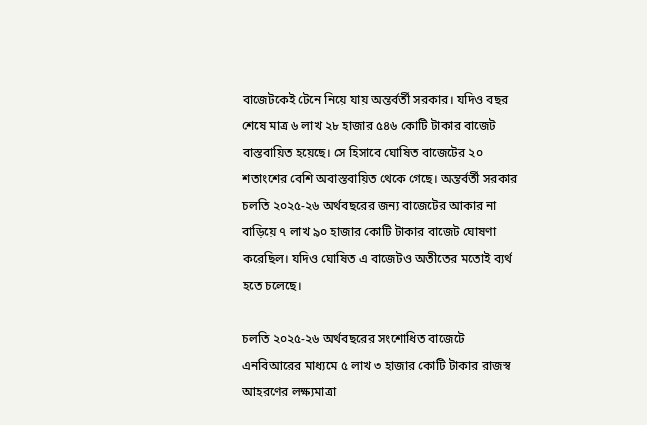বাজেটকেই টেনে নিয়ে যায় অন্তর্বর্তী সরকার। যদিও বছর শেষে মাত্র ৬ লাখ ২৮ হাজার ৫৪৬ কোটি টাকার বাজেট বাস্তবায়িত হয়েছে। সে হিসাবে ঘোষিত বাজেটের ২০ শতাংশের বেশি অবাস্তবায়িত থেকে গেছে। অন্তর্বর্তী সরকার চলতি ২০২৫-২৬ অর্থবছরের জন্য বাজেটের আকার না বাড়িয়ে ৭ লাখ ৯০ হাজার কোটি টাকার বাজেট ঘোষণা করেছিল। যদিও ঘোষিত এ বাজেটও অতীতের মতোই ব্যর্থ হতে চলেছে।

চলতি ২০২৫-২৬ অর্থবছরের সংশোধিত বাজেটে এনবিআরের মাধ্যমে ৫ লাখ ৩ হাজার কোটি টাকার রাজস্ব আহরণের লক্ষ্যমাত্রা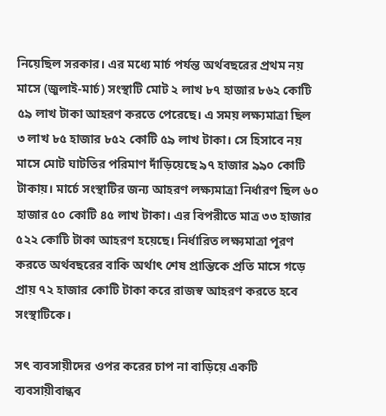নিয়েছিল সরকার। এর মধ্যে মার্চ পর্যন্ত অর্থবছরের প্রথম নয় মাসে (জুলাই-মার্চ) সংস্থাটি মোট ২ লাখ ৮৭ হাজার ৮৬২ কোটি ৫৯ লাখ টাকা আহরণ করতে পেরেছে। এ সময় লক্ষ্যমাত্রা ছিল ৩ লাখ ৮৫ হাজার ৮৫২ কোটি ৫৯ লাখ টাকা। সে হিসাবে নয় মাসে মোট ঘাটতির পরিমাণ দাঁড়িয়েছে ৯৭ হাজার ৯৯০ কোটি টাকায়। মার্চে সংস্থাটির জন্য আহরণ লক্ষ্যমাত্রা নির্ধারণ ছিল ৬০ হাজার ৫০ কোটি ৪৫ লাখ টাকা। এর বিপরীতে মাত্র ৩৩ হাজার ৫২২ কোটি টাকা আহরণ হয়েছে। নির্ধারিত লক্ষ্যমাত্রা পূরণ করতে অর্থবছরের বাকি অর্থাৎ শেষ প্রান্তিকে প্রতি মাসে গড়ে প্রায় ৭২ হাজার কোটি টাকা করে রাজস্ব আহরণ করতে হবে সংস্থাটিকে।

সৎ ব্যবসায়ীদের ওপর করের চাপ না বাড়িয়ে একটি ব্যবসায়ীবান্ধব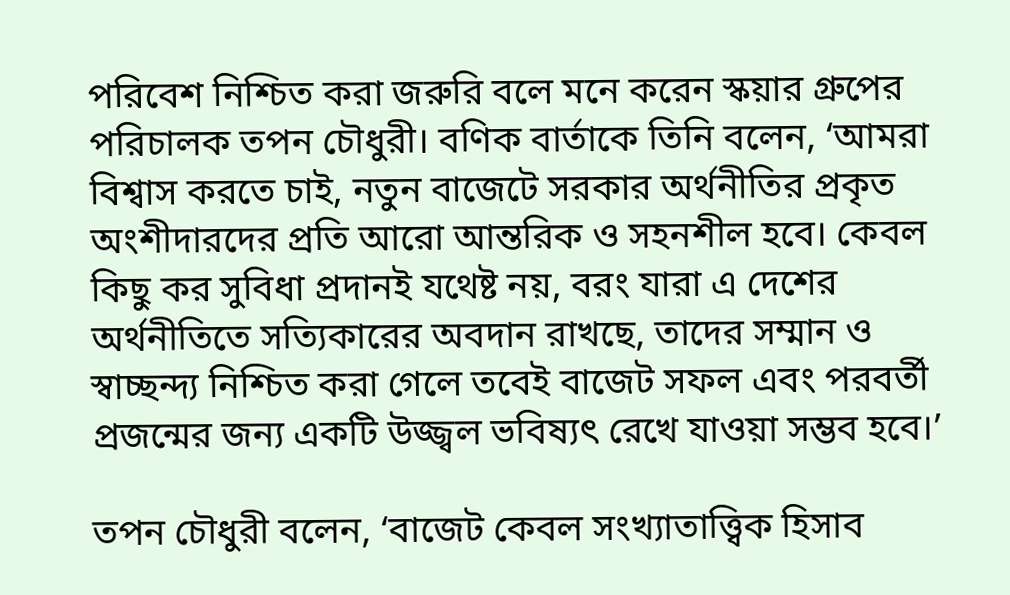পরিবেশ নিশ্চিত করা জরুরি বলে মনে করেন স্কয়ার গ্রুপের পরিচালক তপন চৌধুরী। বণিক বার্তাকে তিনি বলেন, ‘আমরা বিশ্বাস করতে চাই, নতুন বাজেটে সরকার অর্থনীতির প্রকৃত অংশীদারদের প্রতি আরো আন্তরিক ও সহনশীল হবে। কেবল কিছু কর সুবিধা প্রদানই যথেষ্ট নয়, বরং যারা এ দেশের অর্থনীতিতে সত্যিকারের অবদান রাখছে, তাদের সম্মান ও স্বাচ্ছন্দ্য নিশ্চিত করা গেলে তবেই বাজেট সফল এবং পরবর্তী প্রজন্মের জন্য একটি উজ্জ্বল ভবিষ্যৎ রেখে যাওয়া সম্ভব হবে।’

তপন চৌধুরী বলেন, ‘বাজেট কেবল সংখ্যাতাত্ত্বিক হিসাব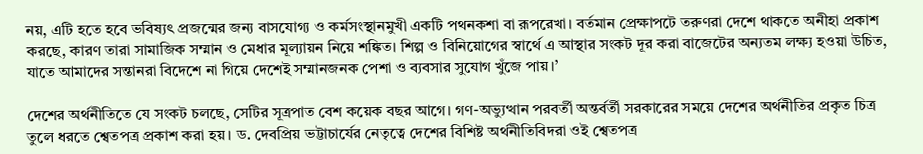নয়, এটি হতে হবে ভবিষ্যৎ প্রজন্মের জন্য বাসযোগ্য ও কর্মসংস্থানমুখী একটি পথনকশা বা রূপরেখা। বর্তমান প্রেক্ষাপটে তরুণরা দেশে থাকতে অনীহা প্রকাশ করছে, কারণ তারা সামাজিক সম্মান ও মেধার মূল্যায়ন নিয়ে শঙ্কিত। শিল্প ও বিনিয়োগের স্বার্থে এ আস্থার সংকট দূর করা বাজেটের অন্যতম লক্ষ্য হওয়া উচিত, যাতে আমাদের সন্তানরা বিদেশে না গিয়ে দেশেই সম্মানজনক পেশা ও ব্যবসার সুযোগ খুঁজে পায়।’

দেশের অর্থনীতিতে যে সংকট চলছে, সেটির সূত্রপাত বেশ কয়েক বছর আগে। গণ-অভ্যুত্থান পরবর্তী অন্তর্বর্তী সরকারের সময়ে দেশের অর্থনীতির প্রকৃত চিত্র তুলে ধরতে শ্বেতপত্র প্রকাশ করা হয়। ড. দেবপ্রিয় ভট্টাচার্যের নেতৃত্বে দেশের বিশিষ্ট অর্থনীতিবিদরা ওই শ্বেতপত্র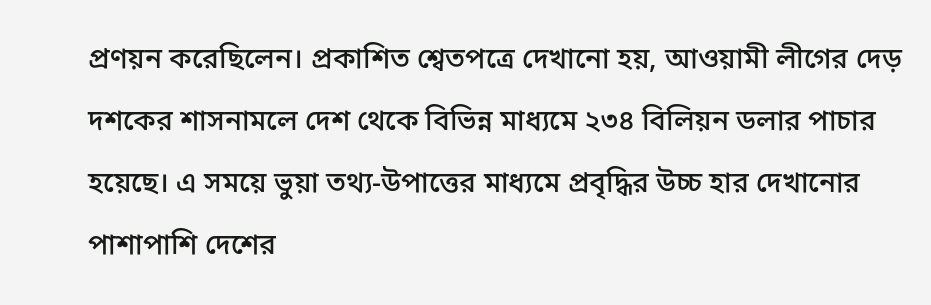প্রণয়ন করেছিলেন। প্রকাশিত শ্বেতপত্রে দেখানো হয়, আওয়ামী লীগের দেড় দশকের শাসনামলে দেশ থেকে বিভিন্ন মাধ্যমে ২৩৪ বিলিয়ন ডলার পাচার হয়েছে। এ সময়ে ভুয়া তথ্য-উপাত্তের মাধ্যমে প্রবৃদ্ধির উচ্চ হার দেখানোর পাশাপাশি দেশের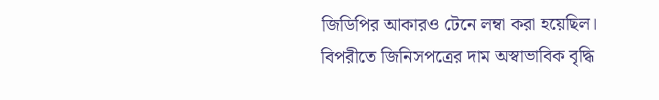জিডিপির আকারও টেনে লম্বা করা হয়েছিল। বিপরীতে জিনিসপত্রের দাম অস্বাভাবিক বৃদ্ধি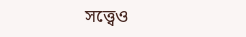সত্ত্বেও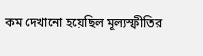কম দেখানো হয়েছিল মূল্যস্ফীতির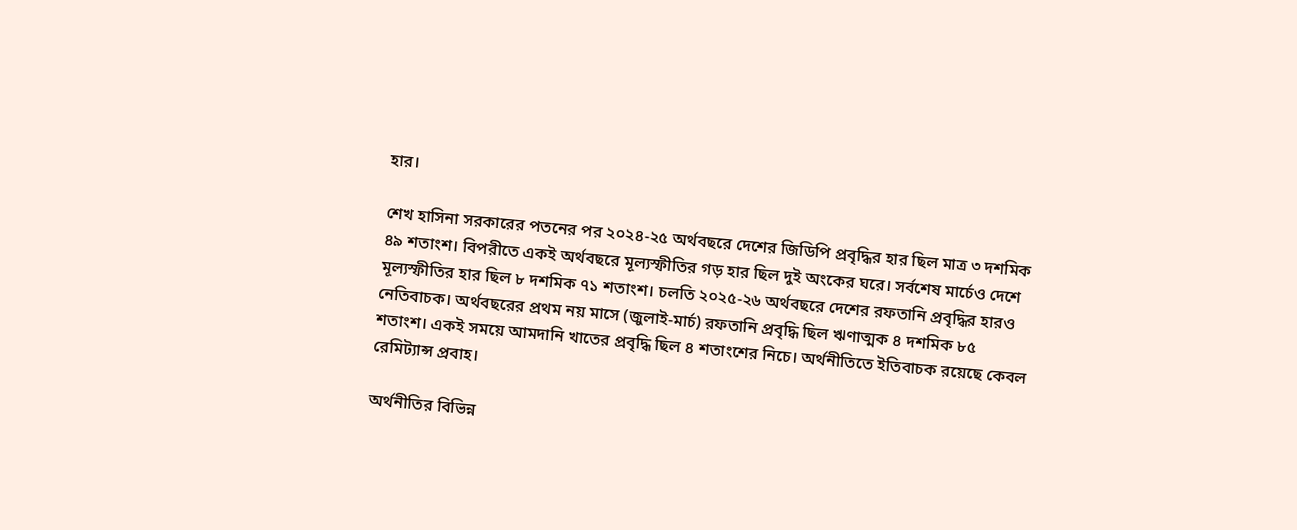হার।

শেখ হাসিনা সরকারের পতনের পর ২০২৪-২৫ অর্থবছরে দেশের জিডিপি প্রবৃদ্ধির হার ছিল মাত্র ৩ দশমিক ৪৯ শতাংশ। বিপরীতে একই অর্থবছরে মূল্যস্ফীতির গড় হার ছিল দুই অংকের ঘরে। সর্বশেষ মার্চেও দেশে মূল্যস্ফীতির হার ছিল ৮ দশমিক ৭১ শতাংশ। চলতি ২০২৫-২৬ অর্থবছরে দেশের রফতানি প্রবৃদ্ধির হারও নেতিবাচক। অর্থবছরের প্রথম নয় মাসে (জুলাই-মার্চ) রফতানি প্রবৃদ্ধি ছিল ঋণাত্মক ৪ দশমিক ৮৫ শতাংশ। একই সময়ে আমদানি খাতের প্রবৃদ্ধি ছিল ৪ শতাংশের নিচে। অর্থনীতিতে ইতিবাচক রয়েছে কেবল রেমিট্যান্স প্রবাহ।

অর্থনীতির বিভিন্ন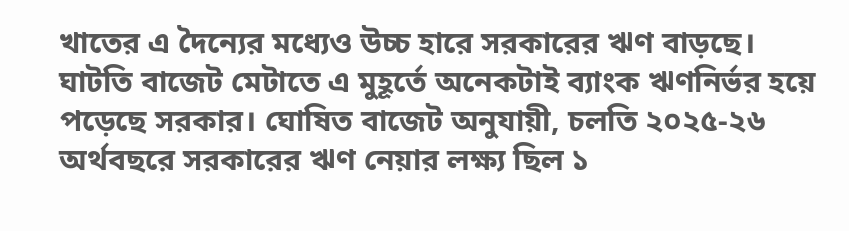খাতের এ দৈন্যের মধ্যেও উচ্চ হারে সরকারের ঋণ বাড়ছে। ঘাটতি বাজেট মেটাতে এ মুহূর্তে অনেকটাই ব্যাংক ঋণনির্ভর হয়ে পড়েছে সরকার। ঘোষিত বাজেট অনুযায়ী, চলতি ২০২৫-২৬ অর্থবছরে সরকারের ঋণ নেয়ার লক্ষ্য ছিল ১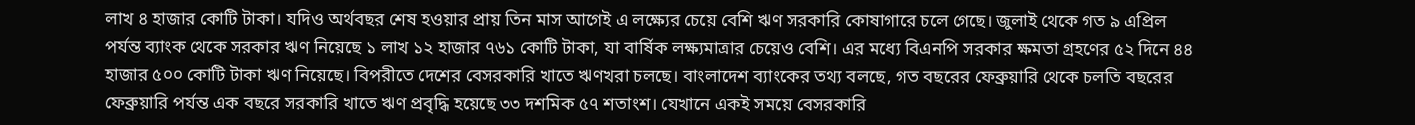লাখ ৪ হাজার কোটি টাকা। যদিও অর্থবছর শেষ হওয়ার প্রায় তিন মাস আগেই এ লক্ষ্যের চেয়ে বেশি ঋণ সরকারি কোষাগারে চলে গেছে। জুলাই থেকে গত ৯ এপ্রিল পর্যন্ত ব্যাংক থেকে সরকার ঋণ নিয়েছে ১ লাখ ১২ হাজার ৭৬১ কোটি টাকা, যা বার্ষিক লক্ষ্যমাত্রার চেয়েও বেশি। এর মধ্যে বিএনপি সরকার ক্ষমতা গ্রহণের ৫২ দিনে ৪৪ হাজার ৫০০ কোটি টাকা ঋণ নিয়েছে। বিপরীতে দেশের বেসরকারি খাতে ঋণখরা চলছে। বাংলাদেশ ব্যাংকের তথ্য বলছে, গত বছরের ফেব্রুয়ারি থেকে চলতি বছরের ফেব্রুয়ারি পর্যন্ত এক বছরে সরকারি খাতে ঋণ প্রবৃদ্ধি হয়েছে ৩৩ দশমিক ৫৭ শতাংশ। যেখানে একই সময়ে বেসরকারি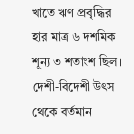খাতে ঋণ প্রবৃদ্ধির হার মাত্র ৬ দশমিক শূন্য ৩ শতাংশ ছিল। দেশী-বিদেশী উৎস থেকে বর্তমান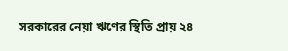সরকারের নেয়া ঋণের স্থিতি প্রায় ২৪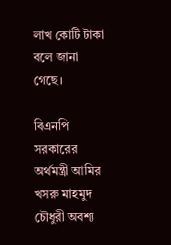লাখ কোটি টাকা বলে জানা গেছে।

বিএনপি সরকারের অর্থমন্ত্রী আমির খসরু মাহমুদ চৌধুরী অবশ্য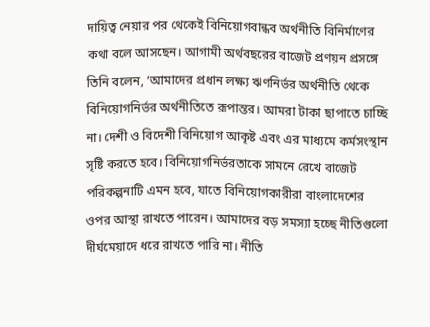দায়িত্ব নেয়ার পর থেকেই বিনিয়োগবান্ধব অর্থনীতি বিনির্মাণের কথা বলে আসছেন। আগামী অর্থবছরের বাজেট প্রণয়ন প্রসঙ্গে তিনি বলেন, ‘আমাদের প্রধান লক্ষ্য ঋণনির্ভর অর্থনীতি থেকে বিনিয়োগনির্ভর অর্থনীতিতে রূপান্তর। আমরা টাকা ছাপাতে চাচ্ছি না। দেশী ও বিদেশী বিনিয়োগ আকৃষ্ট এবং এর মাধ্যমে কর্মসংস্থান সৃষ্টি করতে হবে। বিনিয়োগনির্ভরতাকে সামনে রেখে বাজেট পরিকল্পনাটি এমন হবে, যাতে বিনিয়োগকারীরা বাংলাদেশের ওপর আস্থা রাখতে পারেন। আমাদের বড় সমস্যা হচ্ছে নীতিগুলো দীর্ঘমেয়াদে ধরে রাখতে পারি না। নীতি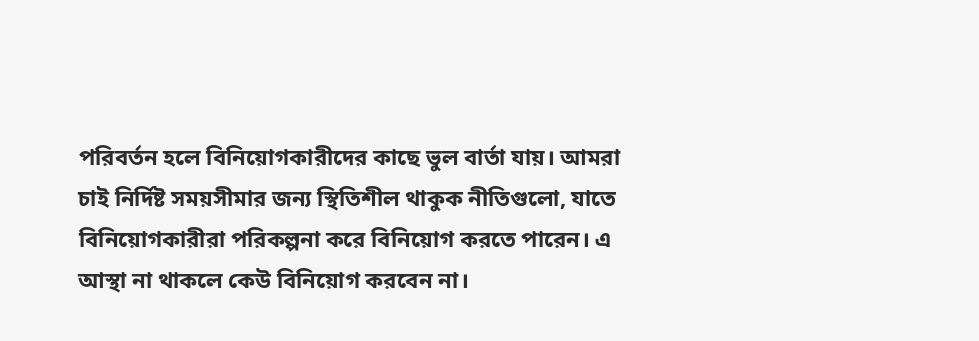পরিবর্তন হলে বিনিয়োগকারীদের কাছে ভুল বার্তা যায়। আমরা চাই নির্দিষ্ট সময়সীমার জন্য স্থিতিশীল থাকুক নীতিগুলো, যাতে বিনিয়োগকারীরা পরিকল্পনা করে বিনিয়োগ করতে পারেন। এ আস্থা না থাকলে কেউ বিনিয়োগ করবেন না।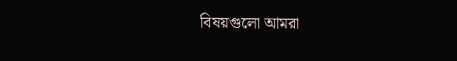বিষয়গুলো আমরা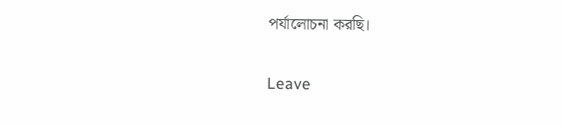পর্যালোচনা করছি।

Leave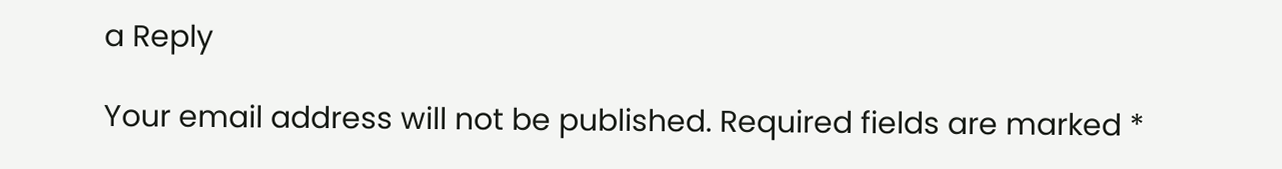a Reply

Your email address will not be published. Required fields are marked *